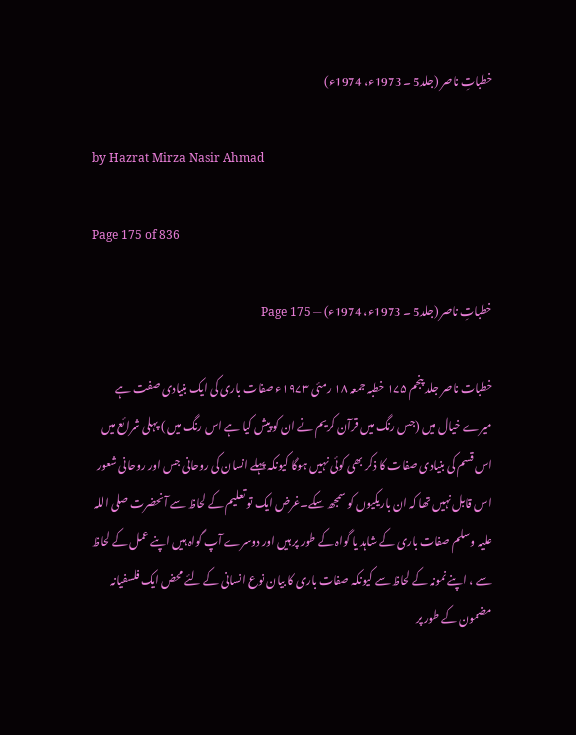خطباتِ ناصر (جلد5 ۔ 1973ء، 1974ء)

by Hazrat Mirza Nasir Ahmad

Page 175 of 836

خطباتِ ناصر (جلد5 ۔ 1973ء، 1974ء) — Page 175

خطبات ناصر جلد پنجم ۱۷۵ خطبہ جمعہ ۱۸ رمئی ۱۹۷۳ء صفات باری کی ایک بنیادی صفت ہے میرے خیال میں (جس رنگ میں قرآن کریم نے ان کو پیش کیا ہے اس رنگ میں ) پہلی شرائع میں اس قسم کی بنیادی صفات کا ذکر بھی کوئی نہیں ہوگا کیونکہ پہلے انسان کی روحانی جس اور روحانی شعور اس قابل نہیں تھا کہ ان باریکیوں کو سمجھ سکے۔غرض ایک تو تعلیم کے لحاظ سے آنحضرت صلی اللہ علیہ وسلم صفات باری کے شاہد یا گواہ کے طور پر ہیں اور دوسرے آپ گواہ ہیں اپنے عمل کے لحاظ سے ، اپنے نمونہ کے لحاظ سے کیونکہ صفات باری کا بیان نوع انسانی کے لئے محض ایک فلسفیانہ مضمون کے طور پر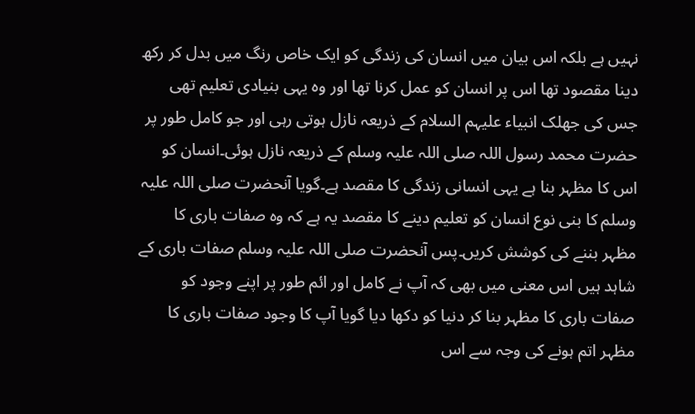نہیں ہے بلکہ اس بیان میں انسان کی زندگی کو ایک خاص رنگ میں بدل کر رکھ دینا مقصود تھا اس پر انسان کو عمل کرنا تھا اور وہ یہی بنیادی تعلیم تھی جس کی جھلک انبیاء علیہم السلام کے ذریعہ نازل ہوتی رہی اور جو کامل طور پر حضرت محمد رسول اللہ صلی اللہ علیہ وسلم کے ذریعہ نازل ہوئی۔انسان کو اس کا مظہر بنا ہے یہی انسانی زندگی کا مقصد ہے۔گویا آنحضرت صلی اللہ علیہ وسلم کا بنی نوع انسان کو تعلیم دینے کا مقصد یہ ہے کہ وہ صفات باری کا مظہر بننے کی کوشش کریں۔پس آنحضرت صلی اللہ علیہ وسلم صفات باری کے شاہد ہیں اس معنی میں بھی کہ آپ نے کامل اور ائم طور پر اپنے وجود کو صفات باری کا مظہر بنا کر دنیا کو دکھا دیا گویا آپ کا وجود صفات باری کا مظہر اتم ہونے کی وجہ سے اس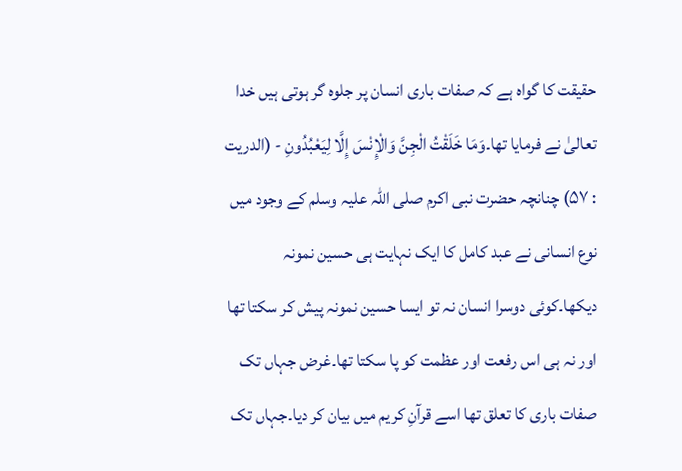حقیقت کا گواہ ہے کہ صفات باری انسان پر جلوہ گر ہوتی ہیں خدا تعالیٰ نے فرمایا تھا۔وَمَا خَلَقْتُ الْجِنَّ وَالْإِنْسَ إِلَّا لِيَعْبُدُونِ - (الدريت : ۵۷) چنانچہ حضرت نبی اکرم صلی اللہ علیہ وسلم کے وجود میں نوع انسانی نے عبد کامل کا ایک نہایت ہی حسین نمونہ دیکھا۔کوئی دوسرا انسان نہ تو ایسا حسین نمونہ پیش کر سکتا تھا اور نہ ہی اس رفعت اور عظمت کو پا سکتا تھا۔غرض جہاں تک صفات باری کا تعلق تھا اسے قرآنِ کریم میں بیان کر دیا۔جہاں تک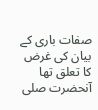صفات باری کے بیان کی غرض کا تعلق تھا آنحضرت صلی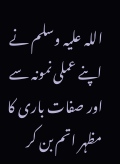اللہ علیہ وسلم نے اپنے عملی نمونہ سے اور صفات باری کا مظہر اتم بن کر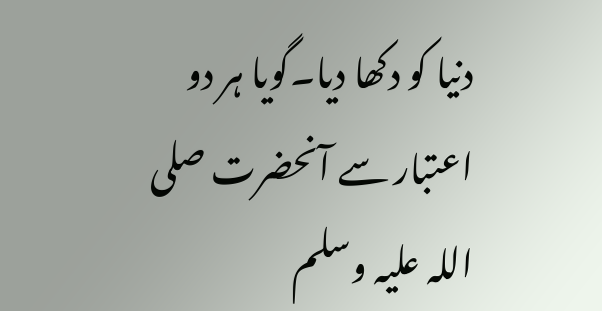دنیا کو دکھا دیا۔گویا ہر دو اعتبار سے آنحضرت صلی اللہ علیہ وسلم